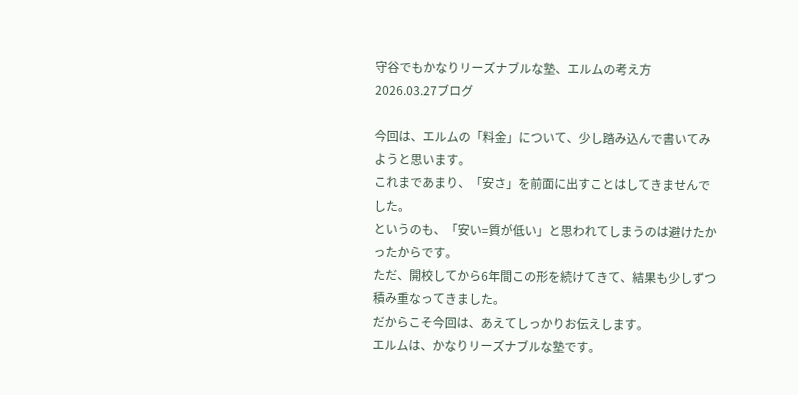守谷でもかなりリーズナブルな塾、エルムの考え方
2026.03.27ブログ

今回は、エルムの「料金」について、少し踏み込んで書いてみようと思います。
これまであまり、「安さ」を前面に出すことはしてきませんでした。
というのも、「安い=質が低い」と思われてしまうのは避けたかったからです。
ただ、開校してから6年間この形を続けてきて、結果も少しずつ積み重なってきました。
だからこそ今回は、あえてしっかりお伝えします。
エルムは、かなりリーズナブルな塾です。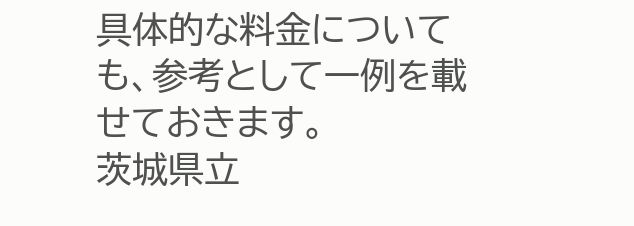具体的な料金についても、参考として一例を載せておきます。
茨城県立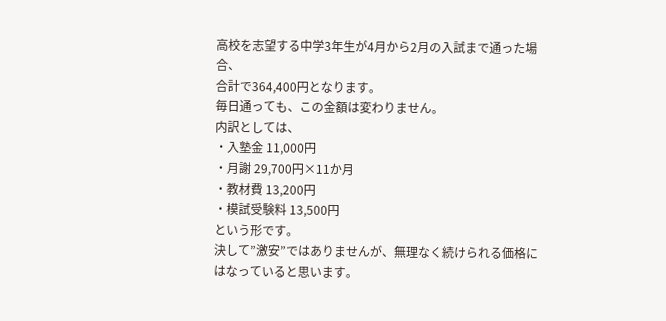高校を志望する中学3年生が4月から2月の入試まで通った場合、
合計で364,400円となります。
毎日通っても、この金額は変わりません。
内訳としては、
・入塾金 11,000円
・月謝 29,700円×11か月
・教材費 13,200円
・模試受験料 13,500円
という形です。
決して”激安”ではありませんが、無理なく続けられる価格にはなっていると思います。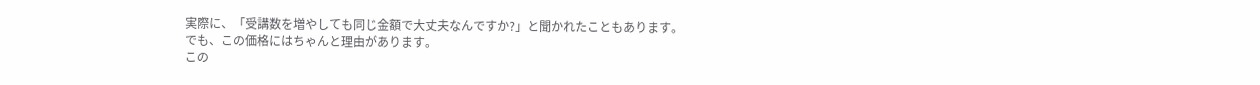実際に、「受講数を増やしても同じ金額で大丈夫なんですか?」と聞かれたこともあります。
でも、この価格にはちゃんと理由があります。
この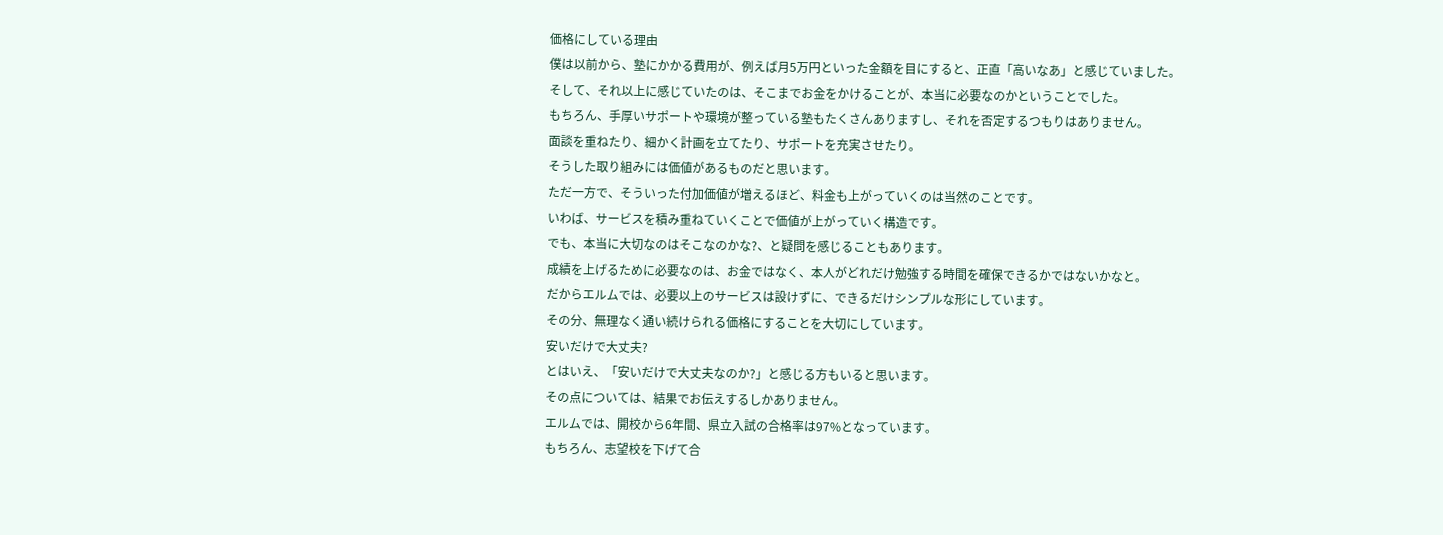価格にしている理由
僕は以前から、塾にかかる費用が、例えば月5万円といった金額を目にすると、正直「高いなあ」と感じていました。
そして、それ以上に感じていたのは、そこまでお金をかけることが、本当に必要なのかということでした。
もちろん、手厚いサポートや環境が整っている塾もたくさんありますし、それを否定するつもりはありません。
面談を重ねたり、細かく計画を立てたり、サポートを充実させたり。
そうした取り組みには価値があるものだと思います。
ただ一方で、そういった付加価値が増えるほど、料金も上がっていくのは当然のことです。
いわば、サービスを積み重ねていくことで価値が上がっていく構造です。
でも、本当に大切なのはそこなのかな?、と疑問を感じることもあります。
成績を上げるために必要なのは、お金ではなく、本人がどれだけ勉強する時間を確保できるかではないかなと。
だからエルムでは、必要以上のサービスは設けずに、できるだけシンプルな形にしています。
その分、無理なく通い続けられる価格にすることを大切にしています。
安いだけで大丈夫?
とはいえ、「安いだけで大丈夫なのか?」と感じる方もいると思います。
その点については、結果でお伝えするしかありません。
エルムでは、開校から6年間、県立入試の合格率は97%となっています。
もちろん、志望校を下げて合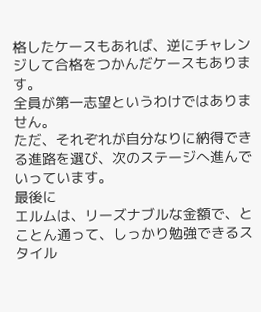格したケースもあれば、逆にチャレンジして合格をつかんだケースもあります。
全員が第一志望というわけではありません。
ただ、それぞれが自分なりに納得できる進路を選び、次のステージへ進んでいっています。
最後に
エルムは、リーズナブルな金額で、とことん通って、しっかり勉強できるスタイル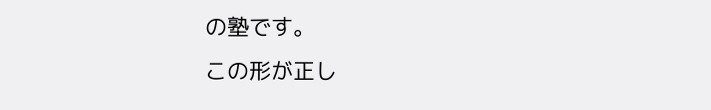の塾です。
この形が正し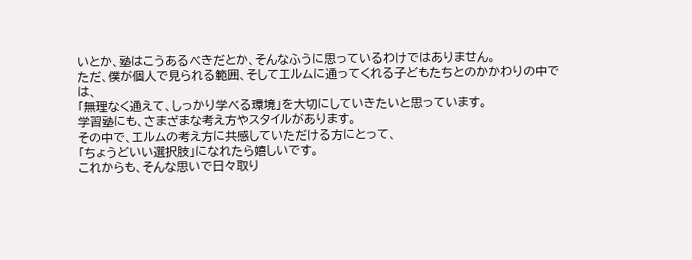いとか、塾はこうあるべきだとか、そんなふうに思っているわけではありません。
ただ、僕が個人で見られる範囲、そしてエルムに通ってくれる子どもたちとのかかわりの中では、
「無理なく通えて、しっかり学べる環境」を大切にしていきたいと思っています。
学習塾にも、さまざまな考え方やスタイルがあります。
その中で、エルムの考え方に共感していただける方にとって、
「ちょうどいい選択肢」になれたら嬉しいです。
これからも、そんな思いで日々取り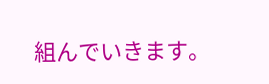組んでいきます。